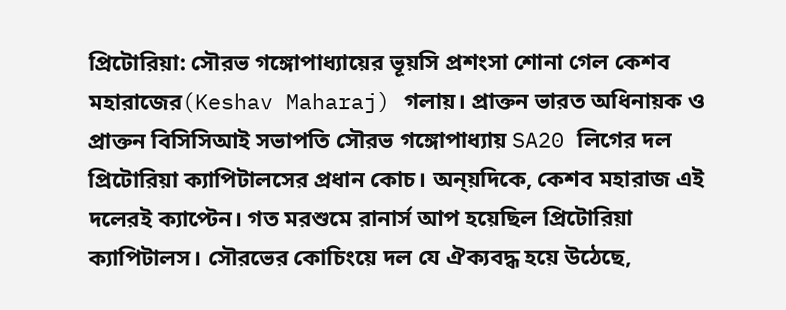প্রিটোরিয়া: সৌরভ গঙ্গোপাধ্যায়ের ভূয়সি প্রশংসা শোনা গেল কেশব মহারাজের(Keshav Maharaj) গলায়। প্রাক্তন ভারত অধিনায়ক ও প্রাক্তন বিসিসিআই সভাপতি সৌরভ গঙ্গোপাধ্যায় SA20 লিগের দল প্রিটোরিয়া ক্যাপিটালসের প্রধান কোচ। অন্য়দিকে, কেশব মহারাজ এই দলেরই ক্যাপ্টেন। গত মরশুমে রানার্স আপ হয়েছিল প্রিটোরিয়া ক্যাপিটালস। সৌরভের কোচিংয়ে দল যে ঐক্যবদ্ধ হয়ে উঠেছে,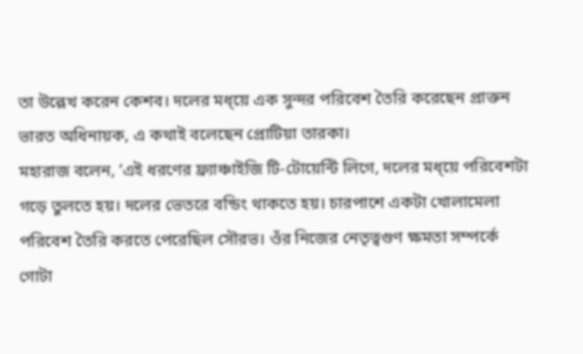তা উল্লেখ করেন কেশব। দলের মধ্য়ে এক সুন্দর পরিবেশ তৈরি করেছেন প্রাক্তন ভারত অধিনায়ক, এ কথাই বলেছেন প্রোটিয়া তারকা।
মহারাজ বলেন, ‘এই ধরণের ফ্র্যাঞ্চাইজি টি-টোয়েন্টি লিগে, দলের মধ্য়ে পরিবেশটা গড়ে তুলতে হয়। দলের ভেতরে বন্ডিং থাকতে হয়। চারপাশে একটা খোলামেলা পরিবেশ তৈরি করতে পেরেছিল সৌরভ। ওঁর নিজের নেতৃত্বগুণ ক্ষমতা সম্পর্কে গোটা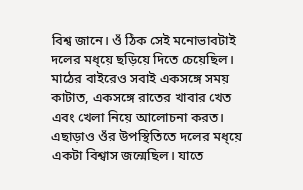বিশ্ব জানে। ওঁ ঠিক সেই মনোভাবটাই দলের মধ্য়ে ছড়িয়ে দিতে চেয়েছিল। মাঠের বাইরেও সবাই একসঙ্গে সময় কাটাত, একসঙ্গে রাতের খাবার খেত এবং খেলা নিয়ে আলোচনা করত। এছাড়াও ওঁর উপস্থিতিতে দলের মধ্য়ে একটা বিশ্বাস জন্মেছিল। যাতে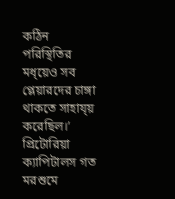কঠিন পরিস্থিতির মধ্য়েও সব প্লেয়ারদের চাঙ্গা থাকতে সাহায্য় করেছিল।’
প্রিটোরিয়া ক্যাপিটালস গত মরশুমে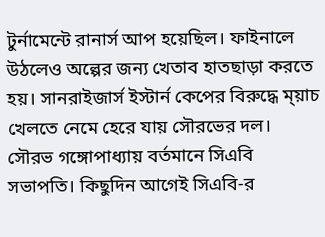টুর্নামেন্টে রানার্স আপ হয়েছিল। ফাইনালে উঠলেও অল্পের জন্য খেতাব হাতছাড়া করতে হয়। সানরাইজার্স ইস্টার্ন কেপের বিরুদ্ধে ম্য়াচ খেলতে নেমে হেরে যায় সৌরভের দল।
সৌরভ গঙ্গোপাধ্যায় বর্তমানে সিএবি সভাপতি। কিছুদিন আগেই সিএবি-র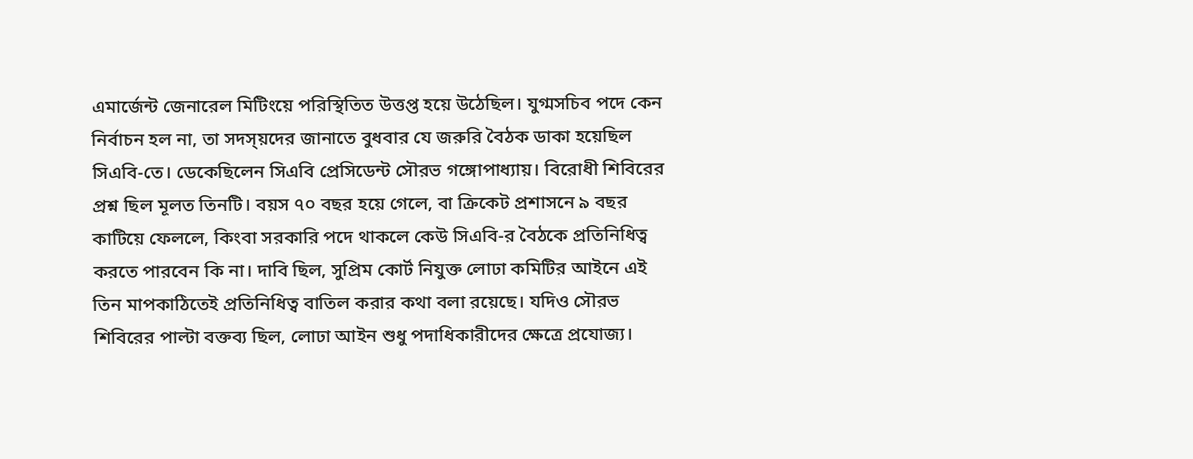এমার্জেন্ট জেনারেল মিটিংয়ে পরিস্থিতিত উত্তপ্ত হয়ে উঠেছিল। যুগ্মসচিব পদে কেন নির্বাচন হল না, তা সদস্য়দের জানাতে বুধবার যে জরুরি বৈঠক ডাকা হয়েছিল সিএবি-তে। ডেকেছিলেন সিএবি প্রেসিডেন্ট সৌরভ গঙ্গোপাধ্যায়। বিরোধী শিবিরের প্রশ্ন ছিল মূলত তিনটি। বয়স ৭০ বছর হয়ে গেলে, বা ক্রিকেট প্রশাসনে ৯ বছর কাটিয়ে ফেললে, কিংবা সরকারি পদে থাকলে কেউ সিএবি-র বৈঠকে প্রতিনিধিত্ব করতে পারবেন কি না। দাবি ছিল, সুপ্রিম কোর্ট নিযুক্ত লোঢা কমিটির আইনে এই তিন মাপকাঠিতেই প্রতিনিধিত্ব বাতিল করার কথা বলা রয়েছে। যদিও সৌরভ শিবিরের পাল্টা বক্তব্য ছিল, লোঢা আইন শুধু পদাধিকারীদের ক্ষেত্রে প্রযোজ্য।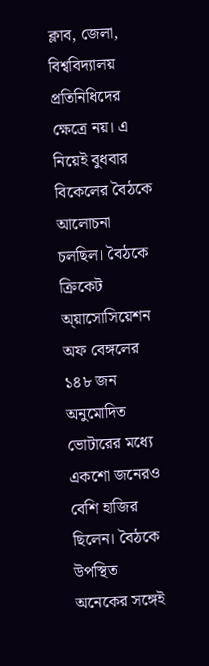ক্লাব, জেলা, বিশ্ববিদ্যালয় প্রতিনিধিদের ক্ষেত্রে নয়। এ নিয়েই বুধবার বিকেলের বৈঠকে আলোচনা চলছিল। বৈঠকে ক্রিকেট অ্য়াসোসিয়েশন অফ বেঙ্গলের ১৪৮ জন অনুমোদিত ভোটারের মধ্যে একশো জনেরও বেশি হাজির ছিলেন। বৈঠকে উপস্থিত অনেকের সঙ্গেই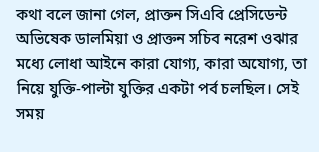কথা বলে জানা গেল, প্রাক্তন সিএবি প্রেসিডেন্ট অভিষেক ডালমিয়া ও প্রাক্তন সচিব নরেশ ওঝার মধ্যে লোধা আইনে কারা যোগ্য, কারা অযোগ্য, তা নিয়ে যুক্তি-পাল্টা যুক্তির একটা পর্ব চলছিল। সেই সময়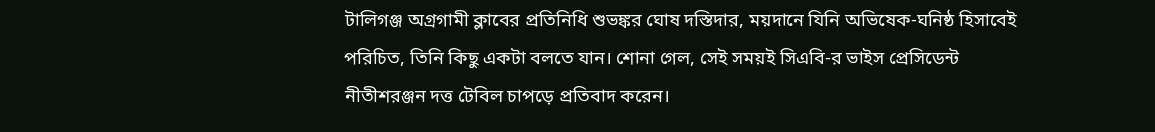টালিগঞ্জ অগ্রগামী ক্লাবের প্রতিনিধি শুভঙ্কর ঘোষ দস্তিদার, ময়দানে যিনি অভিষেক-ঘনিষ্ঠ হিসাবেই পরিচিত, তিনি কিছু একটা বলতে যান। শোনা গেল, সেই সময়ই সিএবি-র ভাইস প্রেসিডেন্ট নীতীশরঞ্জন দত্ত টেবিল চাপড়ে প্রতিবাদ করেন।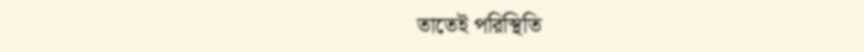তাতেই পরিস্থিতি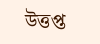উত্তপ্ত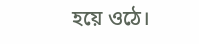হয়ে ওঠে।